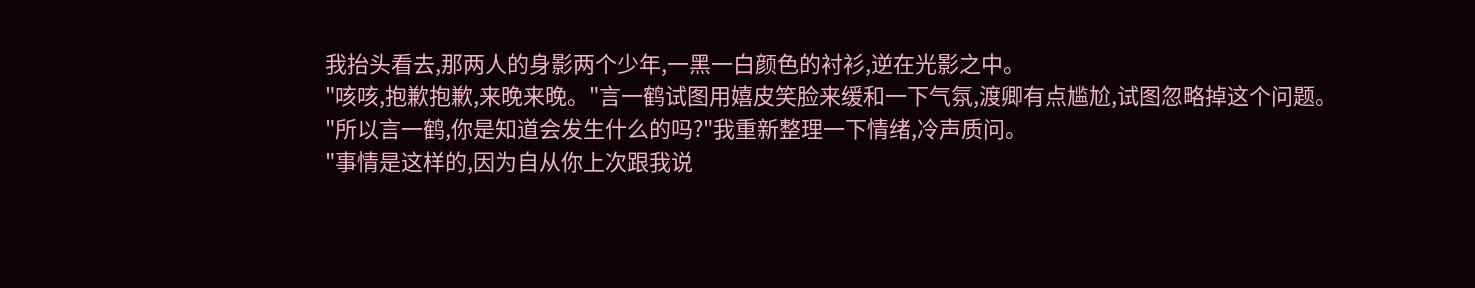我抬头看去,那两人的身影两个少年,一黑一白颜色的衬衫,逆在光影之中。
"咳咳,抱歉抱歉,来晚来晚。"言一鹤试图用嬉皮笑脸来缓和一下气氛,渡卿有点尴尬,试图忽略掉这个问题。
"所以言一鹤,你是知道会发生什么的吗?"我重新整理一下情绪,冷声质问。
"事情是这样的,因为自从你上次跟我说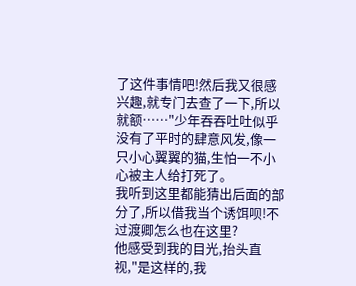了这件事情吧!然后我又很感兴趣,就专门去查了一下,所以就额……"少年吞吞吐吐似乎没有了平时的肆意风发,像一只小心翼翼的猫,生怕一不小心被主人给打死了。
我听到这里都能猜出后面的部分了,所以借我当个诱饵呗!不过渡卿怎么也在这里?
他感受到我的目光,抬头直视,"是这样的,我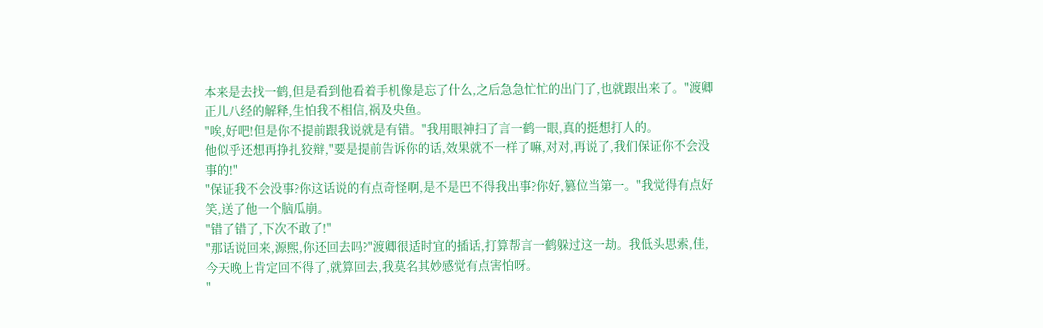本来是去找一鹤,但是看到他看着手机像是忘了什么,之后急急忙忙的出门了,也就跟出来了。"渡卿正儿八经的解释,生怕我不相信,祸及央鱼。
"唉,好吧!但是你不提前跟我说就是有错。"我用眼神扫了言一鹤一眼,真的挺想打人的。
他似乎还想再挣扎狡辩,"要是提前告诉你的话,效果就不一样了嘛,对对,再说了,我们保证你不会没事的!"
"保证我不会没事?你这话说的有点奇怪啊,是不是巴不得我出事?你好,篡位当第一。"我觉得有点好笑,送了他一个脑瓜崩。
"错了错了,下次不敢了!"
"那话说回来,源熙,你还回去吗?"渡卿很适时宜的插话,打算帮言一鹤躲过这一劫。我低头思索,佳,今天晚上肯定回不得了,就算回去,我莫名其妙感觉有点害怕呀。
"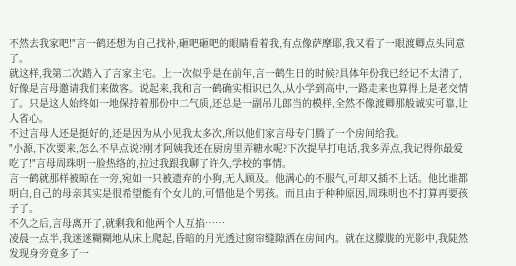不然去我家吧!"言一鹤还想为自己找补,砸吧砸吧的眼睛看着我,有点像萨摩耶,我又看了一眼渡卿点头同意了。
就这样,我第二次踏入了言家主宅。上一次似乎是在前年,言一鹤生日的时候?具体年份我已经记不太清了,好像是言母邀请我们来做客。说起来,我和言一鹤确实相识已久,从小学到高中,一路走来也算得上是老交情了。只是这人始终如一地保持着那份中二气质,还总是一副吊儿郎当的模样,全然不像渡卿那般诚实可靠,让人省心。
不过言母人还是挺好的,还是因为从小见我太多次,所以他们家言母专门腾了一个房间给我。
"小源,下次要来,怎么不早点说?刚才阿姨我还在厨房里弄糖水呢?下次提早打电话,我多弄点,我记得你最爱吃了!"言母周珠明一脸热络的,拉过我跟我聊了许久,学校的事情。
言一鹤就那样被晾在一旁,宛如一只被遗弃的小狗,无人顾及。他满心的不服气,可却又插不上话。他比谁都明白,自己的母亲其实是很希望能有个女儿的,可惜他是个男孩。而且由于种种原因,周珠明也不打算再要孩子了。
不久之后,言母离开了,就剩我和他两个人互掐……
凌晨一点半,我迷迷糊糊地从床上爬起,昏暗的月光透过窗帘缝隙洒在房间内。就在这朦胧的光影中,我陡然发现身旁竟多了一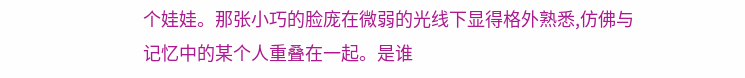个娃娃。那张小巧的脸庞在微弱的光线下显得格外熟悉,仿佛与记忆中的某个人重叠在一起。是谁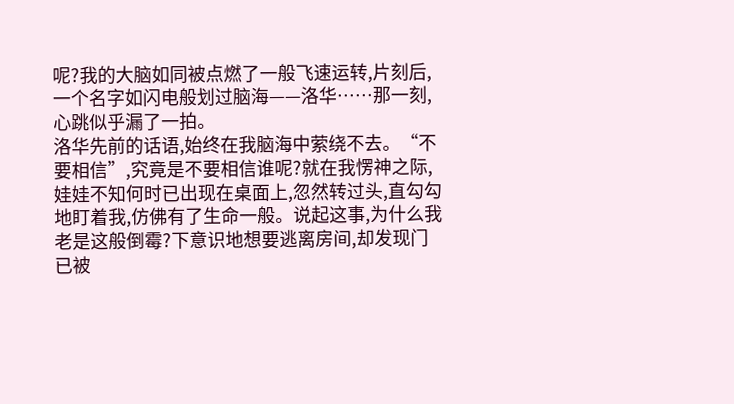呢?我的大脑如同被点燃了一般飞速运转,片刻后,一个名字如闪电般划过脑海——洛华……那一刻,心跳似乎漏了一拍。
洛华先前的话语,始终在我脑海中萦绕不去。“不要相信”,究竟是不要相信谁呢?就在我愣神之际,娃娃不知何时已出现在桌面上,忽然转过头,直勾勾地盯着我,仿佛有了生命一般。说起这事,为什么我老是这般倒霉?下意识地想要逃离房间,却发现门已被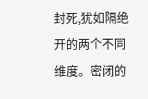封死,犹如隔绝开的两个不同维度。密闭的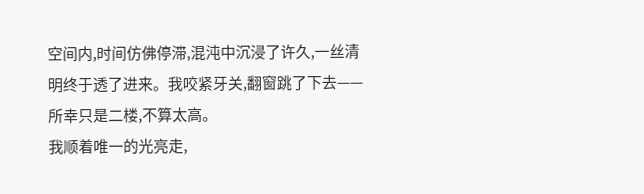空间内,时间仿佛停滞,混沌中沉浸了许久,一丝清明终于透了进来。我咬紧牙关,翻窗跳了下去——所幸只是二楼,不算太高。
我顺着唯一的光亮走,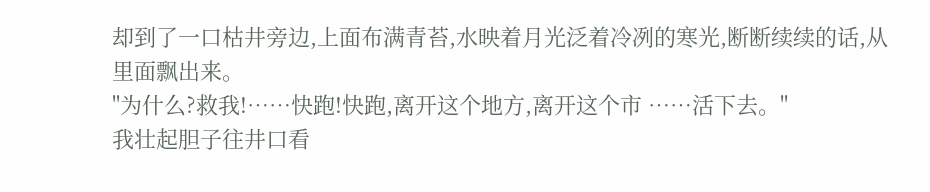却到了一口枯井旁边,上面布满青苔,水映着月光泛着冷冽的寒光,断断续续的话,从里面飘出来。
"为什么?救我!……快跑!快跑,离开这个地方,离开这个市 ……活下去。"
我壮起胆子往井口看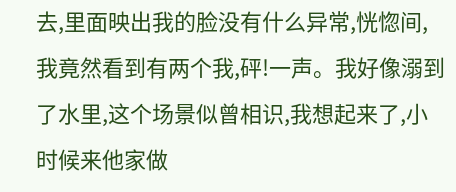去,里面映出我的脸没有什么异常,恍惚间,我竟然看到有两个我,砰!一声。我好像溺到了水里,这个场景似曾相识,我想起来了,小时候来他家做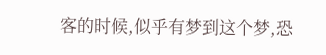客的时候,似乎有梦到这个梦,恐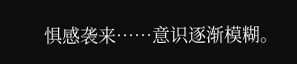惧感袭来……意识逐渐模糊。